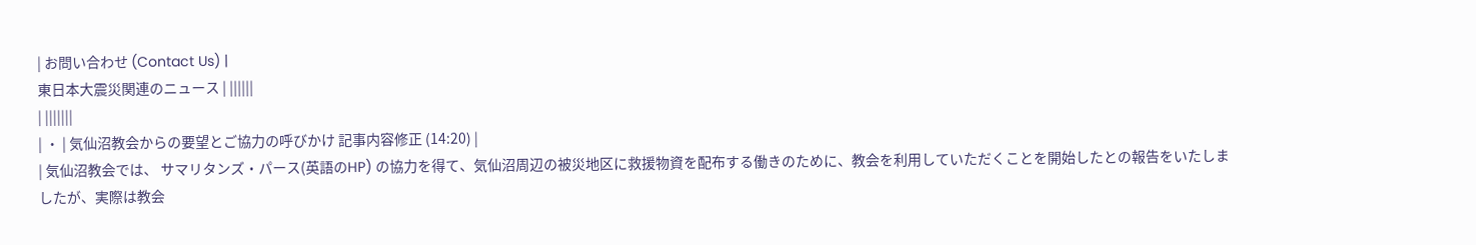| お問い合わせ (Contact Us) |
東日本大震災関連のニュース | ||||||
| |||||||
| ・ | 気仙沼教会からの要望とご協力の呼びかけ 記事内容修正 (14:20) |
| 気仙沼教会では、 サマリタンズ・パース(英語のHP) の協力を得て、気仙沼周辺の被災地区に救援物資を配布する働きのために、教会を利用していただくことを開始したとの報告をいたしましたが、実際は教会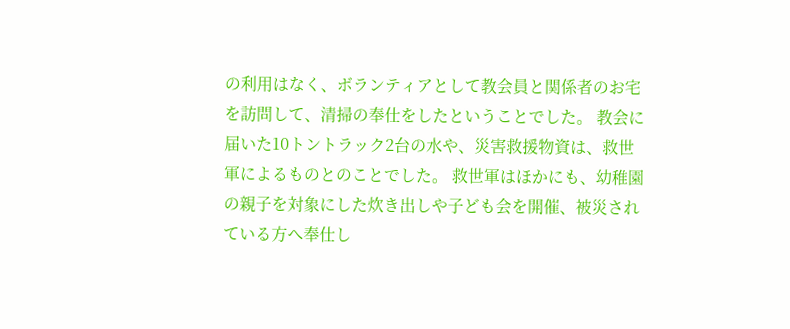の利用はなく、ボランティアとして教会員と関係者のお宅を訪問して、清掃の奉仕をしたということでした。 教会に届いた10トントラック2台の水や、災害救援物資は、救世軍によるものとのことでした。 救世軍はほかにも、幼稚園の親子を対象にした炊き出しや子ども会を開催、被災されている方へ奉仕し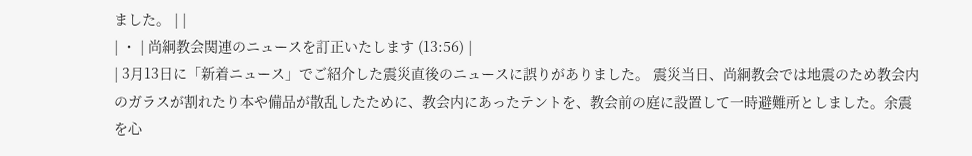ました。 | |
| ・ | 尚絅教会関連のニュースを訂正いたします (13:56) |
| 3月13日に「新着ニュース」でご紹介した震災直後のニュースに誤りがありました。 震災当日、尚絅教会では地震のため教会内のガラスが割れたり本や備品が散乱したために、教会内にあったテントを、教会前の庭に設置して一時避難所としました。余震を心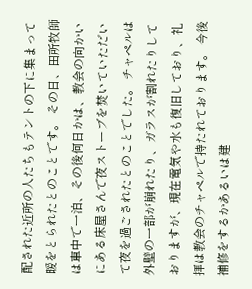配された近所の人たちもテントの下に集まって暖をとられたとのことです。 その日、田所牧師は車中で一泊、その後何日かは、教会の向かいにある床屋さんで夜ストーブを焚いていただいて夜を過ごされたとのことでした。 チャペルは外壁の一部が崩れたり、ガラスが割れたりしておりますが、現在電気や水も復旧しており、礼拝は教会のチャペルで持たれております。 今後補修をするかあるいは建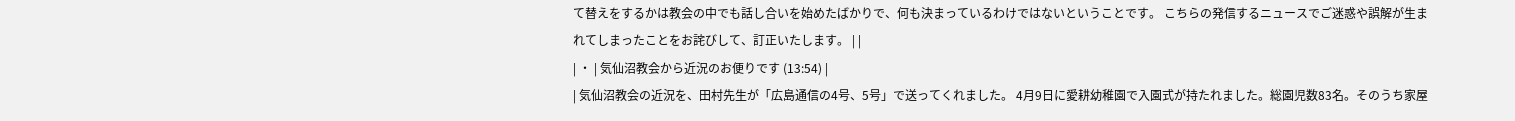て替えをするかは教会の中でも話し合いを始めたばかりで、何も決まっているわけではないということです。 こちらの発信するニュースでご迷惑や誤解が生まれてしまったことをお詫びして、訂正いたします。 | |
| ・ | 気仙沼教会から近況のお便りです (13:54) |
| 気仙沼教会の近況を、田村先生が「広島通信の4号、5号」で送ってくれました。 4月9日に愛耕幼稚園で入園式が持たれました。総園児数83名。そのうち家屋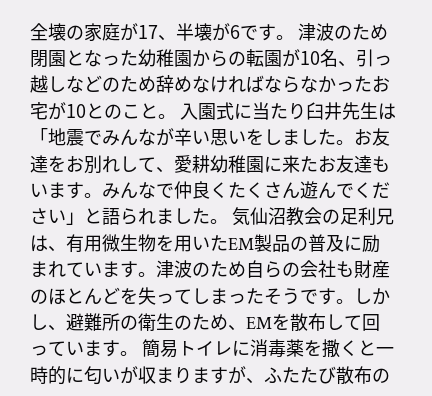全壊の家庭が17、半壊が6です。 津波のため閉園となった幼稚園からの転園が10名、引っ越しなどのため辞めなければならなかったお宅が10とのこと。 入園式に当たり臼井先生は「地震でみんなが辛い思いをしました。お友達をお別れして、愛耕幼稚園に来たお友達もいます。みんなで仲良くたくさん遊んでください」と語られました。 気仙沼教会の足利兄は、有用微生物を用いたEM製品の普及に励まれています。津波のため自らの会社も財産のほとんどを失ってしまったそうです。しかし、避難所の衛生のため、EMを散布して回っています。 簡易トイレに消毒薬を撒くと一時的に匂いが収まりますが、ふたたび散布の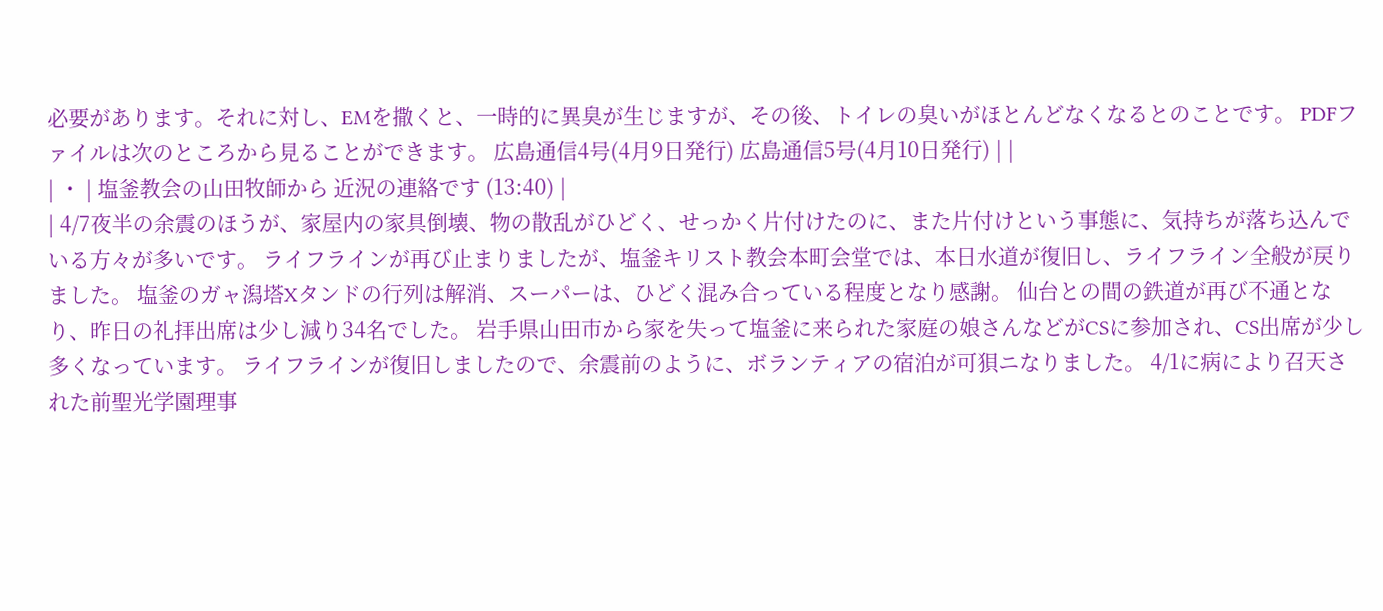必要があります。それに対し、EMを撒くと、一時的に異臭が生じますが、その後、トイレの臭いがほとんどなくなるとのことです。 PDFファイルは次のところから見ることができます。 広島通信4号(4月9日発行) 広島通信5号(4月10日発行) | |
| ・ | 塩釜教会の山田牧師から 近況の連絡です (13:40) |
| 4/7夜半の余震のほうが、家屋内の家具倒壊、物の散乱がひどく、せっかく片付けたのに、また片付けという事態に、気持ちが落ち込んでいる方々が多いです。 ライフラインが再び止まりましたが、塩釜キリスト教会本町会堂では、本日水道が復旧し、ライフライン全般が戻りました。 塩釜のガャ潟塔Xタンドの行列は解消、スーパーは、ひどく混み合っている程度となり感謝。 仙台との間の鉄道が再び不通となり、昨日の礼拝出席は少し減り34名でした。 岩手県山田市から家を失って塩釜に来られた家庭の娘さんなどがCSに参加され、CS出席が少し多くなっています。 ライフラインが復旧しましたので、余震前のように、ボランティアの宿泊が可狽ニなりました。 4/1に病により召天された前聖光学園理事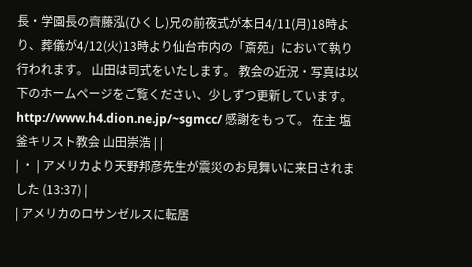長・学園長の齊藤泓(ひくし)兄の前夜式が本日4/11(月)18時より、葬儀が4/12(火)13時より仙台市内の「斎苑」において執り行われます。 山田は司式をいたします。 教会の近況・写真は以下のホームページをご覧ください、少しずつ更新しています。 http://www.h4.dion.ne.jp/~sgmcc/ 感謝をもって。 在主 塩釜キリスト教会 山田崇浩 | |
| ・ | アメリカより天野邦彦先生が震災のお見舞いに来日されました (13:37) |
| アメリカのロサンゼルスに転居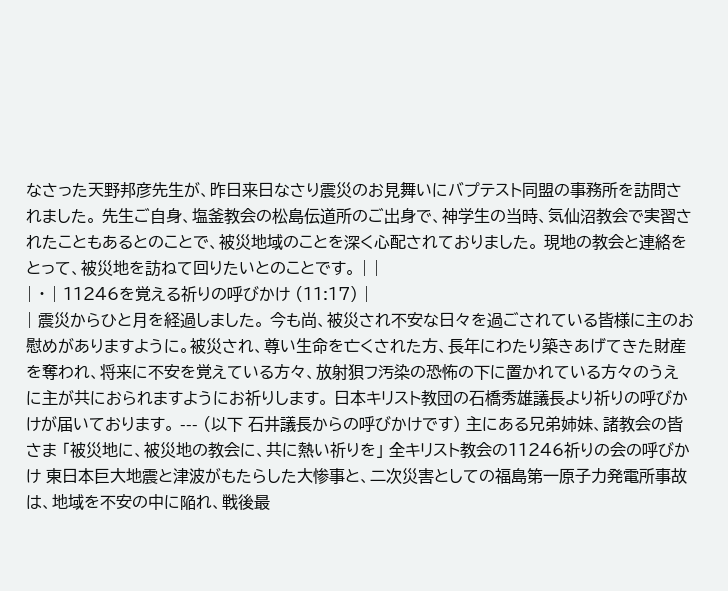なさった天野邦彦先生が、昨日来日なさり震災のお見舞いにバプテスト同盟の事務所を訪問されました。 先生ご自身、塩釜教会の松島伝道所のご出身で、神学生の当時、気仙沼教会で実習されたこともあるとのことで、被災地域のことを深く心配されておりました。 現地の教会と連絡をとって、被災地を訪ねて回りたいとのことです。 | |
| ・ | 11246を覚える祈りの呼びかけ (11:17) |
| 震災からひと月を経過しました。 今も尚、被災され不安な日々を過ごされている皆様に主のお慰めがありますように。被災され、尊い生命を亡くされた方、長年にわたり築きあげてきた財産を奪われ、将来に不安を覚えている方々、放射狽フ汚染の恐怖の下に置かれている方々のうえに主が共におられますようにお祈りします。 日本キリスト教団の石橋秀雄議長より祈りの呼びかけが届いております。 --- (以下 石井議長からの呼びかけです) 主にある兄弟姉妹、諸教会の皆さま 「被災地に、被災地の教会に、共に熱い祈りを」 全キリスト教会の11246祈りの会の呼びかけ 東日本巨大地震と津波がもたらした大惨事と、二次災害としての福島第一原子力発電所事故は、地域を不安の中に陥れ、戦後最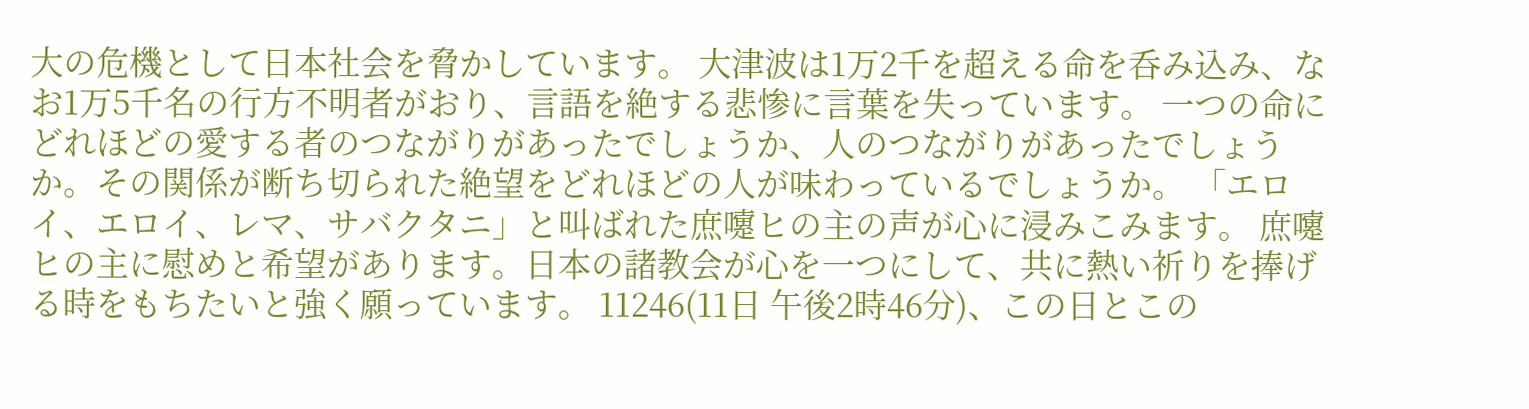大の危機として日本社会を脅かしています。 大津波は1万2千を超える命を呑み込み、なお1万5千名の行方不明者がおり、言語を絶する悲惨に言葉を失っています。 一つの命にどれほどの愛する者のつながりがあったでしょうか、人のつながりがあったでしょうか。その関係が断ち切られた絶望をどれほどの人が味わっているでしょうか。 「エロイ、エロイ、レマ、サバクタニ」と叫ばれた庶嚔ヒの主の声が心に浸みこみます。 庶嚔ヒの主に慰めと希望があります。日本の諸教会が心を一つにして、共に熱い祈りを捧げる時をもちたいと強く願っています。 11246(11日 午後2時46分)、この日とこの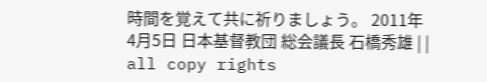時間を覚えて共に祈りましょう。 2011年4月5日 日本基督教団 総会議長 石橋秀雄 | |
all copy rights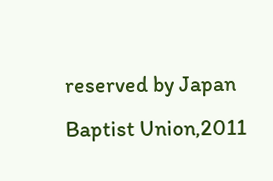reserved by Japan Baptist Union,2011